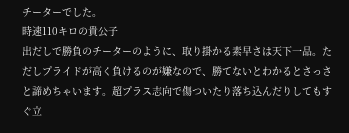チーターでした。
時速110キロの貴公子
出だしで勝負のチーターのように、取り掛かる素早さは天下一品。ただしプライドが高く負けるのが嫌なので、勝てないとわかるとさっさと諦めちゃいます。超プラス志向で傷ついたり落ち込んだりしてもすぐ立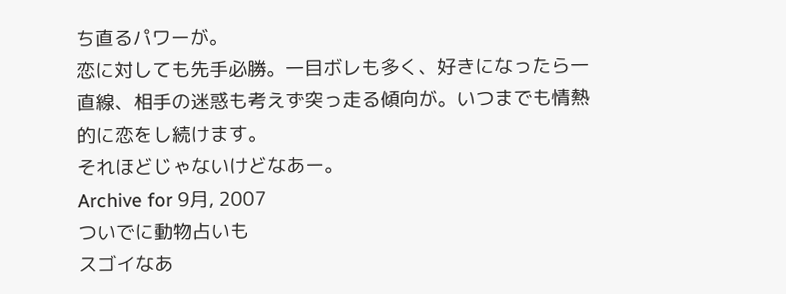ち直るパワーが。
恋に対しても先手必勝。一目ボレも多く、好きになったら一直線、相手の迷惑も考えず突っ走る傾向が。いつまでも情熱的に恋をし続けます。
それほどじゃないけどなあー。
Archive for 9月, 2007
ついでに動物占いも
スゴイなあ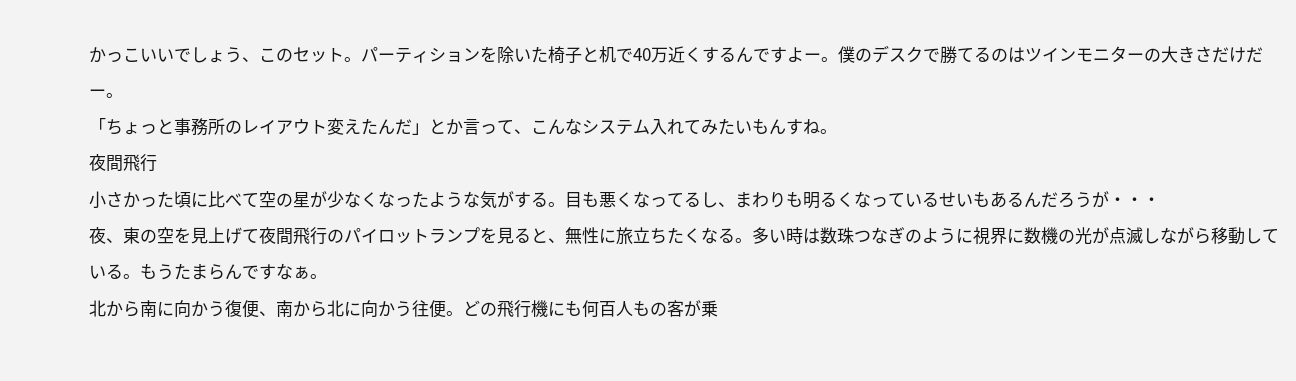かっこいいでしょう、このセット。パーティションを除いた椅子と机で40万近くするんですよー。僕のデスクで勝てるのはツインモニターの大きさだけだー。
「ちょっと事務所のレイアウト変えたんだ」とか言って、こんなシステム入れてみたいもんすね。
夜間飛行
小さかった頃に比べて空の星が少なくなったような気がする。目も悪くなってるし、まわりも明るくなっているせいもあるんだろうが・・・
夜、東の空を見上げて夜間飛行のパイロットランプを見ると、無性に旅立ちたくなる。多い時は数珠つなぎのように視界に数機の光が点滅しながら移動している。もうたまらんですなぁ。
北から南に向かう復便、南から北に向かう往便。どの飛行機にも何百人もの客が乗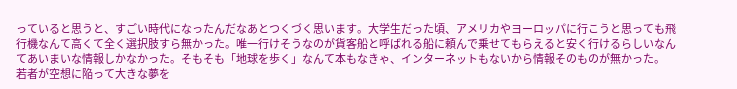っていると思うと、すごい時代になったんだなあとつくづく思います。大学生だった頃、アメリカやヨーロッパに行こうと思っても飛行機なんて高くて全く選択肢すら無かった。唯一行けそうなのが貨客船と呼ばれる船に頼んで乗せてもらえると安く行けるらしいなんてあいまいな情報しかなかった。そもそも「地球を歩く」なんて本もなきゃ、インターネットもないから情報そのものが無かった。
若者が空想に陥って大きな夢を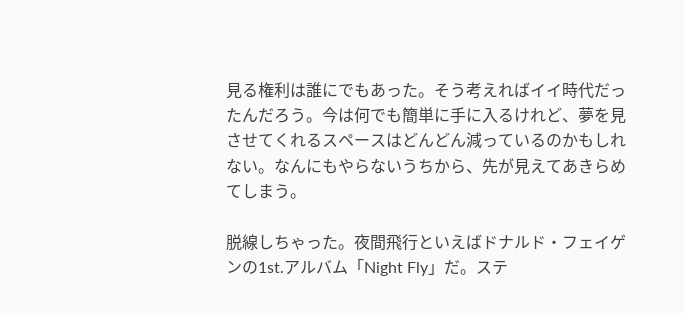見る権利は誰にでもあった。そう考えればイイ時代だったんだろう。今は何でも簡単に手に入るけれど、夢を見させてくれるスペースはどんどん減っているのかもしれない。なんにもやらないうちから、先が見えてあきらめてしまう。

脱線しちゃった。夜間飛行といえばドナルド・フェイゲンの1st.アルバム「Night Fly」だ。ステ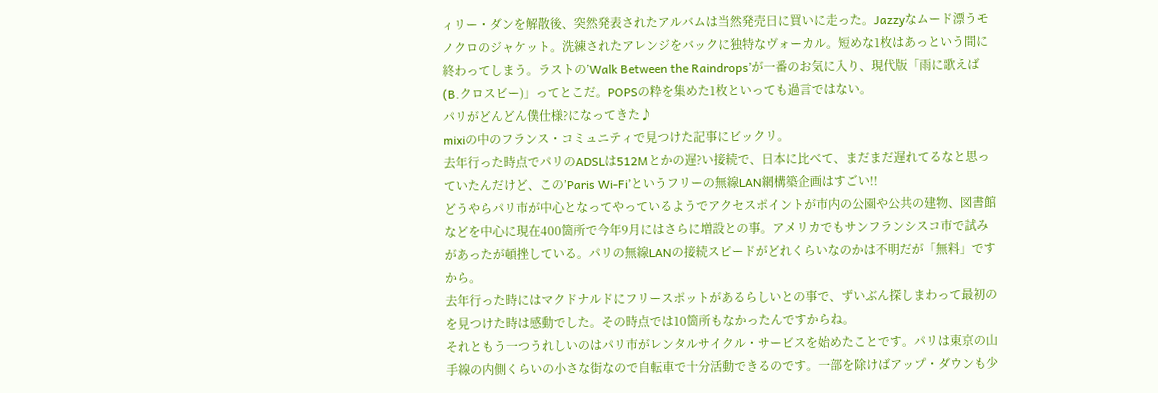ィリー・ダンを解散後、突然発表されたアルバムは当然発売日に買いに走った。Jazzyなムード漂うモノクロのジャケット。洗練されたアレンジをバックに独特なヴォーカル。短めな1枚はあっという間に終わってしまう。ラストの’Walk Between the Raindrops’が一番のお気に入り、現代版「雨に歌えば(B.クロスビー)」ってとこだ。POPSの粋を集めた1枚といっても過言ではない。
パリがどんどん僕仕様?になってきた♪
mixiの中のフランス・コミュニティで見つけた記事にビックリ。
去年行った時点でパリのADSLは512Mとかの遅?い接続で、日本に比べて、まだまだ遅れてるなと思っていたんだけど、この’Paris Wi-Fi’というフリーの無線LAN網構築企画はすごい!!
どうやらパリ市が中心となってやっているようでアクセスポイントが市内の公園や公共の建物、図書館などを中心に現在400箇所で今年9月にはさらに増設との事。アメリカでもサンフランシスコ市で試みがあったが頓挫している。パリの無線LANの接続スピードがどれくらいなのかは不明だが「無料」ですから。
去年行った時にはマクドナルドにフリースポットがあるらしいとの事で、ずいぶん探しまわって最初のを見つけた時は感動でした。その時点では10箇所もなかったんですからね。
それともう一つうれしいのはパリ市がレンタルサイクル・サービスを始めたことです。パリは東京の山手線の内側くらいの小さな街なので自転車で十分活動できるのです。一部を除けばアップ・ダウンも少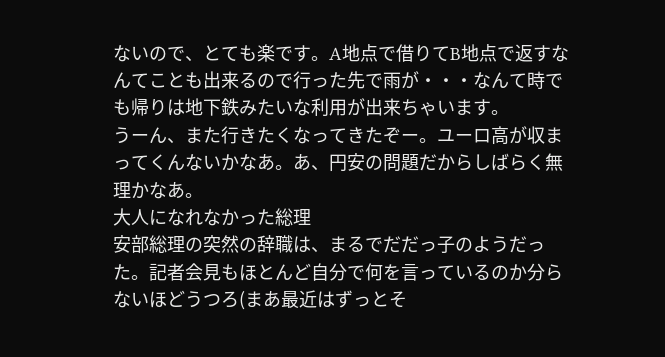ないので、とても楽です。A地点で借りてB地点で返すなんてことも出来るので行った先で雨が・・・なんて時でも帰りは地下鉄みたいな利用が出来ちゃいます。
うーん、また行きたくなってきたぞー。ユーロ高が収まってくんないかなあ。あ、円安の問題だからしばらく無理かなあ。
大人になれなかった総理
安部総理の突然の辞職は、まるでだだっ子のようだった。記者会見もほとんど自分で何を言っているのか分らないほどうつろ(まあ最近はずっとそ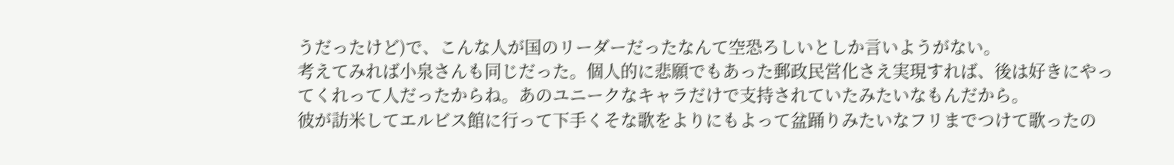うだったけど)で、こんな人が国のリーダーだったなんて空恐ろしいとしか言いようがない。
考えてみれば小泉さんも同じだった。個人的に悲願でもあった郵政民営化さえ実現すれば、後は好きにやってくれって人だったからね。あのユニークなキャラだけで支持されていたみたいなもんだから。
彼が訪米してエルビス館に行って下手くそな歌をよりにもよって盆踊りみたいなフリまでつけて歌ったの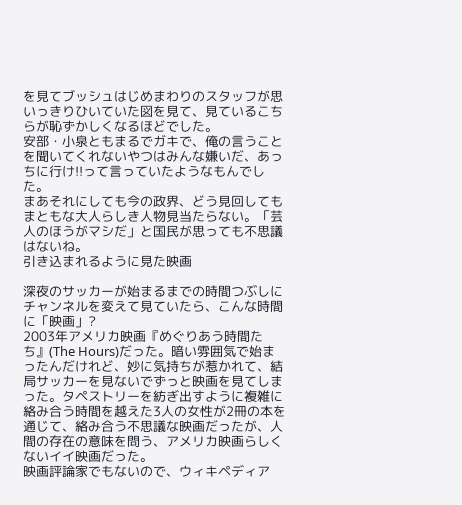を見てブッシュはじめまわりのスタッフが思いっきりひいていた図を見て、見ているこちらが恥ずかしくなるほどでした。
安部・小泉ともまるでガキで、俺の言うことを聞いてくれないやつはみんな嫌いだ、あっちに行け!!って言っていたようなもんでした。
まあそれにしても今の政界、どう見回してもまともな大人らしき人物見当たらない。「芸人のほうがマシだ」と国民が思っても不思議はないね。
引き込まれるように見た映画

深夜のサッカーが始まるまでの時間つぶしにチャンネルを変えて見ていたら、こんな時間に「映画」?
2003年アメリカ映画『めぐりあう時間たち』(The Hours)だった。暗い雰囲気で始まったんだけれど、妙に気持ちが惹かれて、結局サッカーを見ないでずっと映画を見てしまった。タペストリーを紡ぎ出すように複雑に絡み合う時間を越えた3人の女性が2冊の本を通じて、絡み合う不思議な映画だったが、人間の存在の意味を問う、アメリカ映画らしくないイイ映画だった。
映画評論家でもないので、ウィキペディア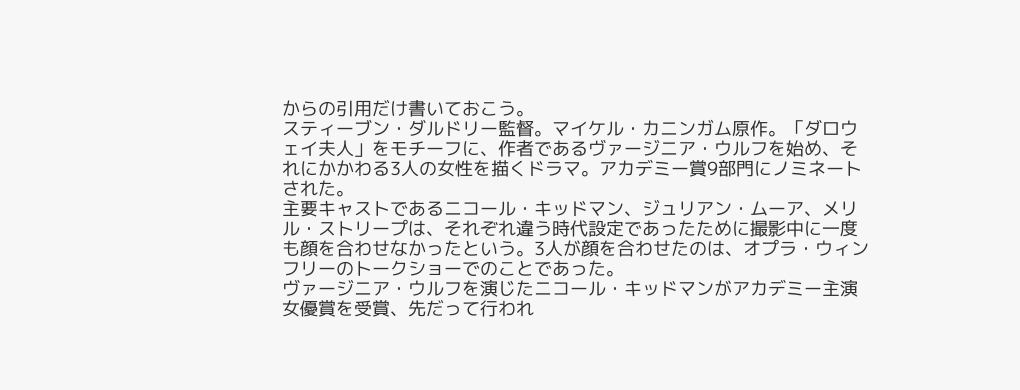からの引用だけ書いておこう。
スティーブン・ダルドリー監督。マイケル・カニンガム原作。「ダロウェイ夫人」をモチーフに、作者であるヴァージニア・ウルフを始め、それにかかわる3人の女性を描くドラマ。アカデミー賞9部門にノミネートされた。
主要キャストであるニコール・キッドマン、ジュリアン・ムーア、メリル・ストリープは、それぞれ違う時代設定であったために撮影中に一度も顔を合わせなかったという。3人が顔を合わせたのは、オプラ・ウィンフリーのトークショーでのことであった。
ヴァージニア・ウルフを演じたニコール・キッドマンがアカデミー主演女優賞を受賞、先だって行われ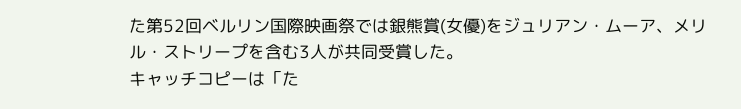た第52回ベルリン国際映画祭では銀熊賞(女優)をジュリアン・ムーア、メリル・ストリープを含む3人が共同受賞した。
キャッチコピーは「た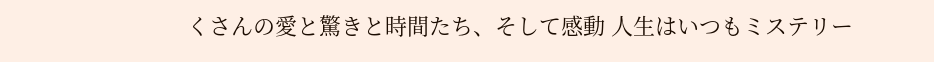くさんの愛と驚きと時間たち、そして感動 人生はいつもミステリー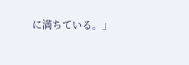に満ちている。」